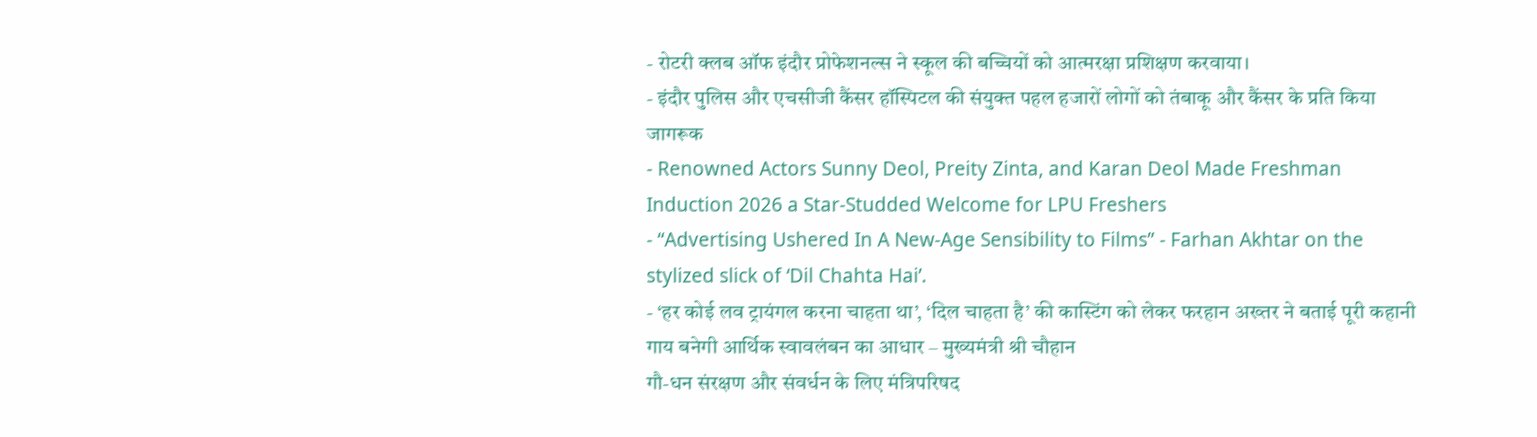- रोटरी क्लब ऑफ इंदौर प्रोफेशनल्स ने स्कूल की बच्चियों को आत्मरक्षा प्रशिक्षण करवाया।
- इंदौर पुलिस और एचसीजी कैंसर हॉस्पिटल की संयुक्त पहल हजारों लोगों को तंबाकू और कैंसर के प्रति किया जागरूक
- Renowned Actors Sunny Deol, Preity Zinta, and Karan Deol Made Freshman Induction 2026 a Star-Studded Welcome for LPU Freshers
- “Advertising Ushered In A New-Age Sensibility to Films” - Farhan Akhtar on the stylized slick of ‘Dil Chahta Hai’.
- ‘हर कोई लव ट्रायंगल करना चाहता था’, ‘दिल चाहता है’ की कास्टिंग को लेकर फरहान अख्तर ने बताई पूरी कहानी
गाय बनेगी आर्थिक स्वावलंबन का आधार – मुख्यमंत्री श्री चौहान
गौ-धन संरक्षण और संवर्धन के लिए मंत्रिपरिषद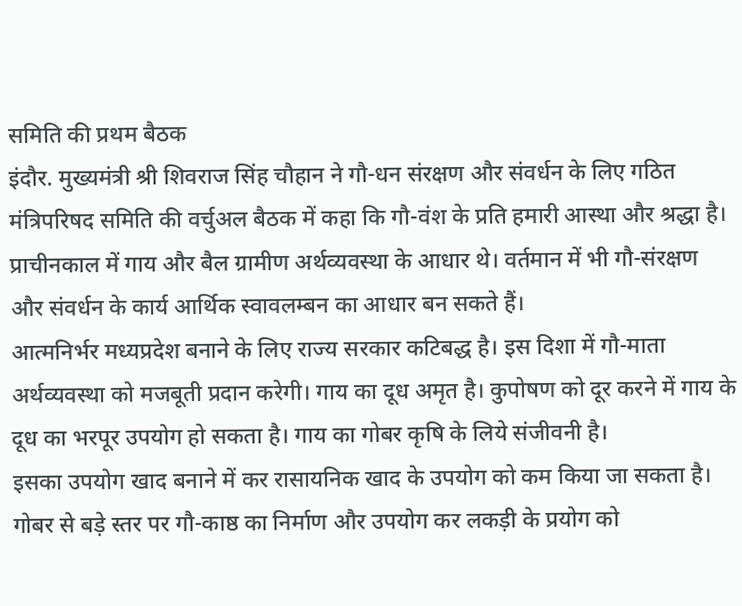समिति की प्रथम बैठक
इंदौर. मुख्यमंत्री श्री शिवराज सिंह चौहान ने गौ-धन संरक्षण और संवर्धन के लिए गठित मंत्रिपरिषद समिति की वर्चुअल बैठक में कहा कि गौ-वंश के प्रति हमारी आस्था और श्रद्धा है। प्राचीनकाल में गाय और बैल ग्रामीण अर्थव्यवस्था के आधार थे। वर्तमान में भी गौ-संरक्षण और संवर्धन के कार्य आर्थिक स्वावलम्बन का आधार बन सकते हैं।
आत्मनिर्भर मध्यप्रदेश बनाने के लिए राज्य सरकार कटिबद्ध है। इस दिशा में गौ-माता अर्थव्यवस्था को मजबूती प्रदान करेगी। गाय का दूध अमृत है। कुपोषण को दूर करने में गाय के दूध का भरपूर उपयोग हो सकता है। गाय का गोबर कृषि के लिये संजीवनी है।
इसका उपयोग खाद बनाने में कर रासायनिक खाद के उपयोग को कम किया जा सकता है। गोबर से बड़े स्तर पर गौ-काष्ठ का निर्माण और उपयोग कर लकड़ी के प्रयोग को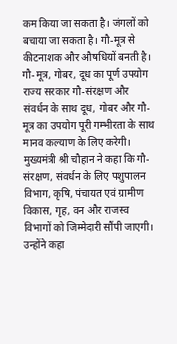कम किया जा सकता है। जंगलों को बचाया जा सकता है। गौ-मूत्र से कीटनाशक और औषधियों बनती है।
गौ-मूत्र, गोबर, दूध का पूर्ण उपयोग
राज्य सरकार गौ-संरक्षण और संवर्धन के साथ दूध, गोबर और गौ-मूत्र का उपयोग पूरी गम्भीरता के साथ मानव कल्याण के लिए करेगी। मुख्यमंत्री श्री चौहान ने कहा कि गौ-संरक्षण, संवर्धन के लिए पशुपालन विभाग, कृषि, पंचायत एवं ग्रामीण विकास, गृह, वन और राजस्व विभागों को जिम्मेदारी सौंपी जाएगी।
उन्होंने कहा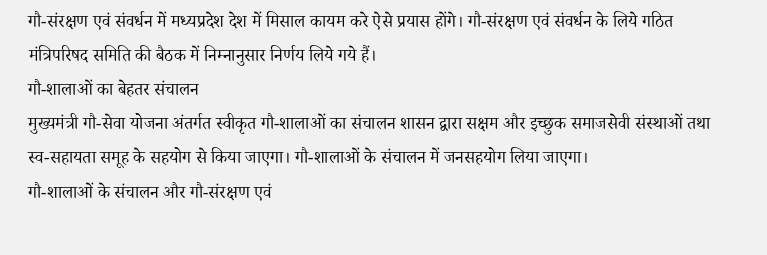गौ-संरक्षण एवं संवर्धन में मध्यप्रदेश देश में मिसाल कायम करे ऐसे प्रयास होंगे। गौ-संरक्षण एवं संवर्धन के लिये गठित मंत्रिपरिषद समिति की बैठक में निम्नानुसार निर्णय लिये गये हैं।
गौ-शालाओं का बेहतर संचालन
मुख्यमंत्री गौ-सेवा योजना अंतर्गत स्वीकृत गौ-शालाओं का संचालन शासन द्वारा सक्षम और इच्छुक समाजसेवी संस्थाओं तथा स्व-सहायता समूह के सहयोग से किया जाएगा। गौ-शालाओं के संचालन में जनसहयोग लिया जाएगा।
गौ-शालाओं के संचालन और गौ-संरक्षण एवं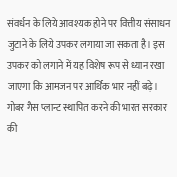संवर्धन के लिये आवश्यक होने पर वित्तीय संसाधन जुटाने के लिये उपकर लगाया जा सकता है। इस उपकर को लगाने में यह विशेष रूप से ध्यान रखा जाएगा कि आमजन पर आर्थिक भार नहीं बढ़े।
गोबर गैस प्लान्ट स्थापित करने की भारत सरकार की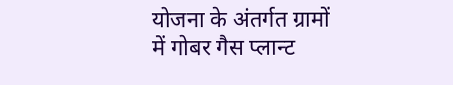योजना के अंतर्गत ग्रामों में गोबर गैस प्लान्ट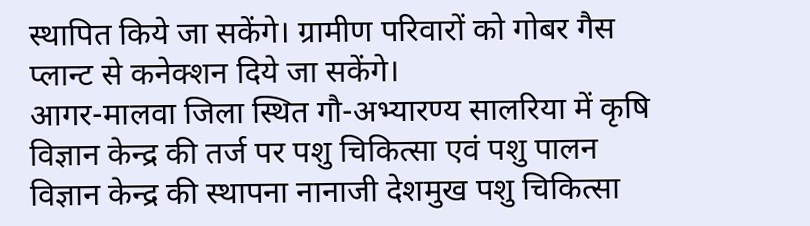स्थापित किये जा सकेंगे। ग्रामीण परिवारों को गोबर गैस प्लान्ट से कनेक्शन दिये जा सकेंगे।
आगर-मालवा जिला स्थित गौ-अभ्यारण्य सालरिया में कृषि विज्ञान केन्द्र की तर्ज पर पशु चिकित्सा एवं पशु पालन विज्ञान केन्द्र की स्थापना नानाजी देशमुख पशु चिकित्सा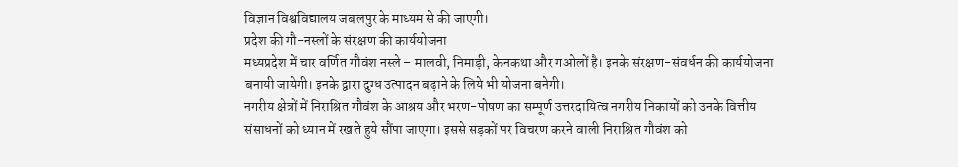विज्ञान विश्वविद्यालय जबलपुर के माध्यम से की जाएगी।
प्रदेश की गौ-नस्लों के संरक्षण की कार्ययोजना
मध्यप्रदेश में चार वर्णित गौवंश नस्ले – मालवी, निमाड़ी, केनकथा और गओलों है। इनके संरक्षण-संवर्धन की कार्ययोजना बनायी जायेगी। इनके द्वारा दुग्ध उत्पादन बढ़ाने के लिये भी योजना बनेगी।
नगरीय क्षेत्रों में निराश्रित गौवंश के आश्रय और भरण-पोषण का सम्पूर्ण उत्तरदायित्व नगरीय निकायों को उनके वित्तीय संसाधनों को ध्यान में रखते हुये सौंपा जाएगा। इससे सड़कों पर विचरण करने वाली निराश्रित गौवंश को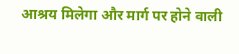आश्रय मिलेगा और मार्ग पर होने वाली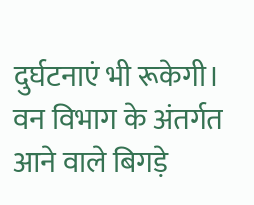दुर्घटनाएं भी रूकेगी।
वन विभाग के अंतर्गत आने वाले बिगड़े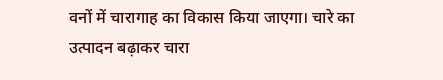वनों में चारागाह का विकास किया जाएगा। चारे का उत्पादन बढ़ाकर चारा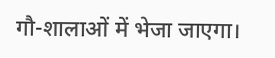गौ-शालाओं में भेजा जाएगा।